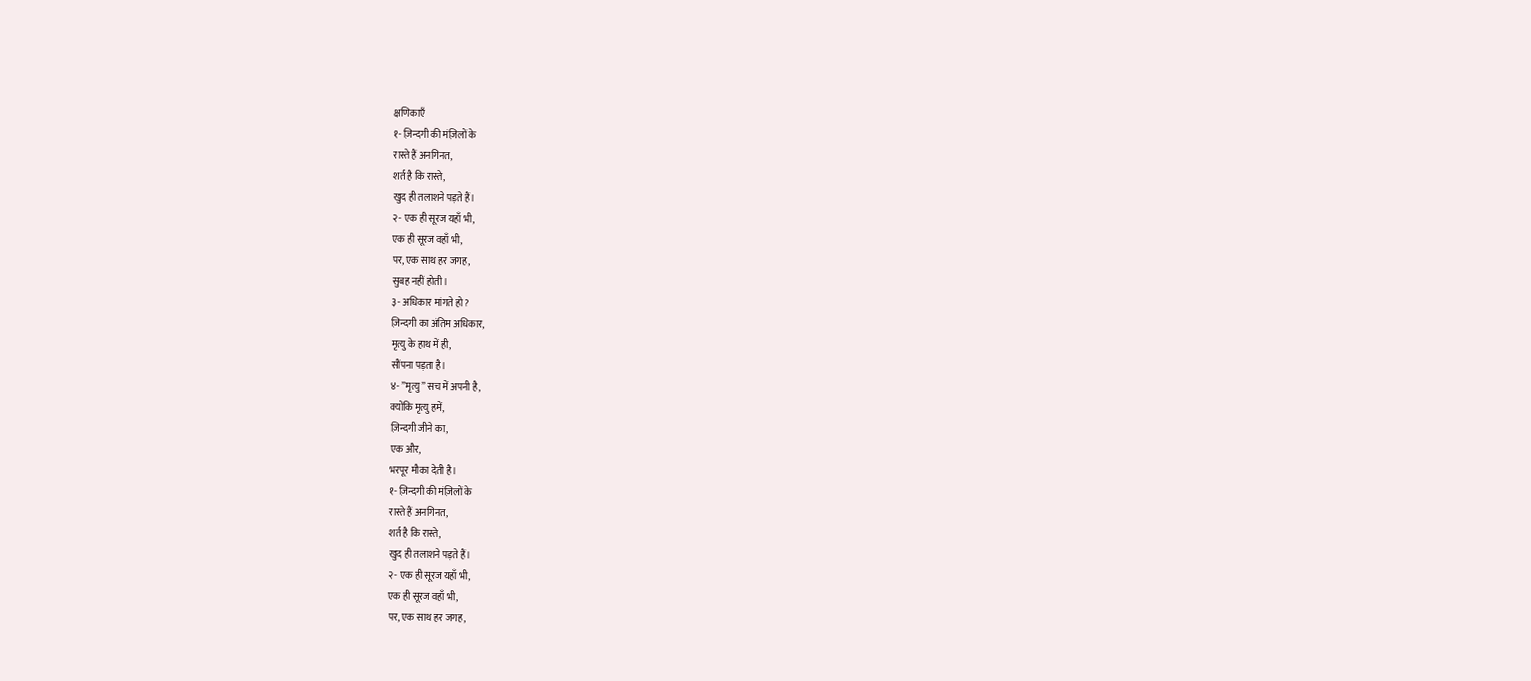क्षणिकाएँ
१- ज़िन्दगी की मंज़िलों के
रास्ते हैं अनगिनत,
शर्त है कि रास्ते,
खुद ही तलाशने पड़ते हैं।
२- एक ही सूरज यहाँ भी,
एक ही सूरज वहाँ भी,
पर, एक साथ हर जगह,
सुबह नहीं होती।
३- अधिकार मांगते हो?
ज़िन्दगी का अंतिम अधिकार,
मृत्यु के हाथ में ही,
सौंपना पड़ता है।
४- ”मृत्यु” सच में अपनी है,
क्योंकि मृत्यु हमें,
ज़िन्दगी जीने का,
एक और,
भरपूर मौका देती है।
१- ज़िन्दगी की मंज़िलों के
रास्ते हैं अनगिनत,
शर्त है कि रास्ते,
खुद ही तलाशने पड़ते हैं।
२- एक ही सूरज यहाँ भी,
एक ही सूरज वहाँ भी,
पर, एक साथ हर जगह,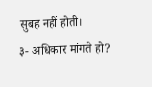सुबह नहीं होती।
३- अधिकार मांगते हो?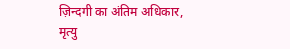ज़िन्दगी का अंतिम अधिकार,
मृत्यु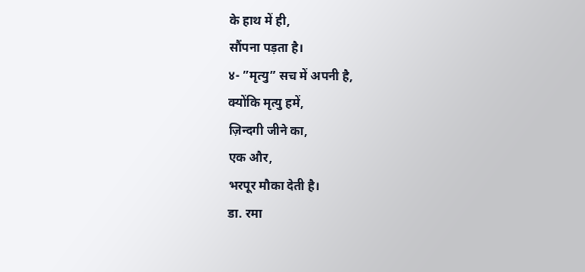के हाथ में ही,
सौंपना पड़ता है।
४- ”मृत्यु” सच में अपनी है,
क्योंकि मृत्यु हमें,
ज़िन्दगी जीने का,
एक और,
भरपूर मौका देती है।
डा. रमा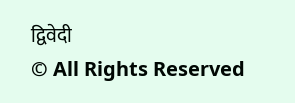द्विवेदी
© All Rights Reserved